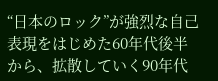“日本のロック”が強烈な自己表現をはじめた60年代後半から、拡散していく90年代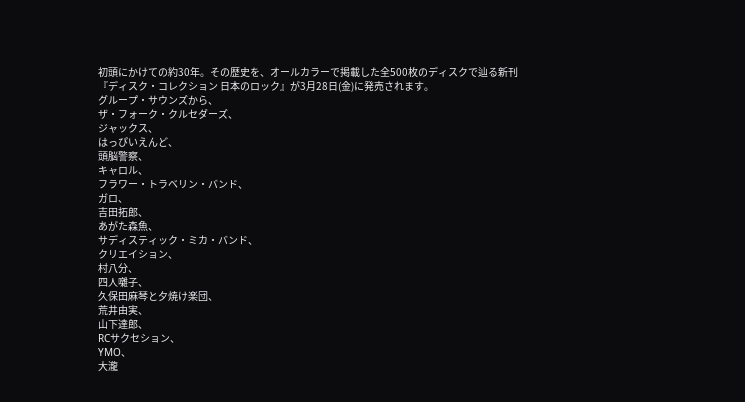初頭にかけての約30年。その歴史を、オールカラーで掲載した全500枚のディスクで辿る新刊
『ディスク・コレクション 日本のロック』が3月28日(金)に発売されます。
グループ・サウンズから、
ザ・フォーク・クルセダーズ、
ジャックス、
はっぴいえんど、
頭脳警察、
キャロル、
フラワー・トラベリン・バンド、
ガロ、
吉田拓郎、
あがた森魚、
サディスティック・ミカ・バンド、
クリエイション、
村八分、
四人囃子、
久保田麻琴と夕焼け楽団、
荒井由実、
山下達郎、
RCサクセション、
YMO、
大瀧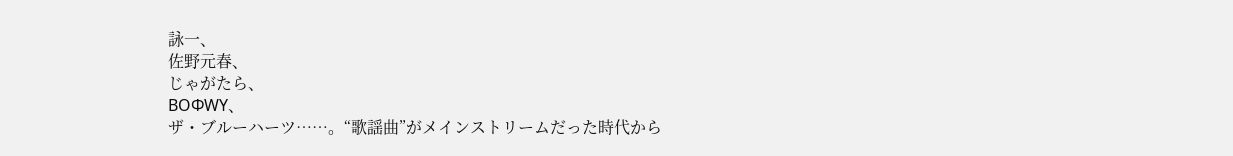詠一、
佐野元春、
じゃがたら、
BOΦWY、
ザ・ブルーハーツ……。“歌謡曲”がメインストリームだった時代から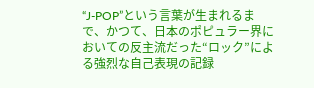“J-POP”という言葉が生まれるまで、かつて、日本のポピュラー界においての反主流だった“ロック”による強烈な自己表現の記録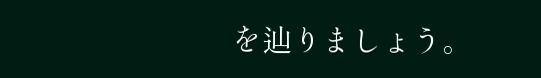を辿りましょう。